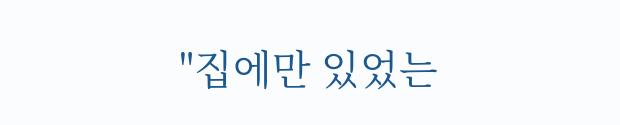"집에만 있었는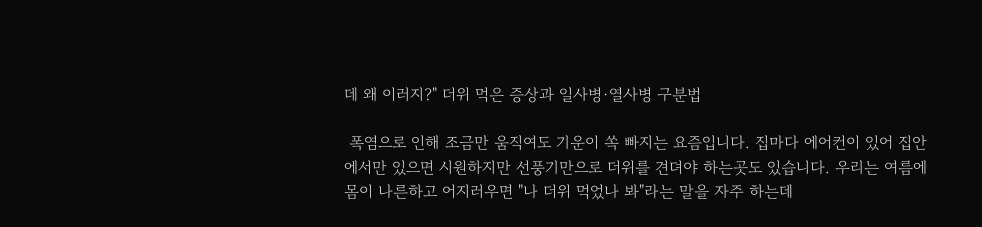데 왜 이러지?" 더위 먹은 증상과 일사병·열사병 구분법

 폭염으로 인해 조금만 움직여도 기운이 쏙 빠지는 요즘입니다. 집마다 에어컨이 있어 집안에서만 있으면 시원하지만 선풍기만으로 더위를 견뎌야 하는곳도 있습니다. 우리는 여름에 몸이 나른하고 어지러우면 "나 더위 먹었나 봐"라는 말을 자주 하는데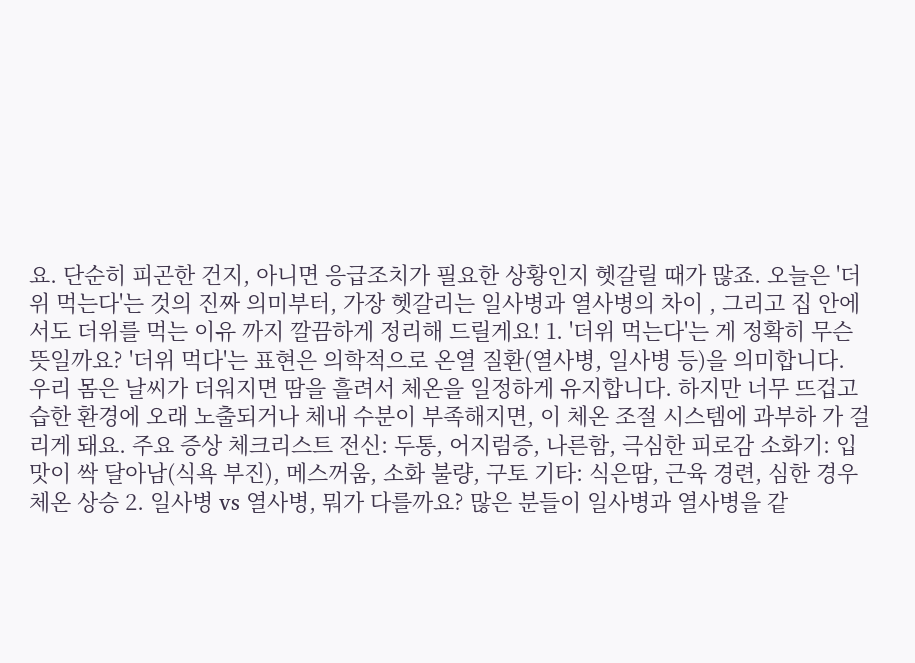요. 단순히 피곤한 건지, 아니면 응급조치가 필요한 상황인지 헷갈릴 때가 많죠. 오늘은 '더위 먹는다'는 것의 진짜 의미부터, 가장 헷갈리는 일사병과 열사병의 차이 , 그리고 집 안에서도 더위를 먹는 이유 까지 깔끔하게 정리해 드릴게요! 1. '더위 먹는다'는 게 정확히 무슨 뜻일까요? '더위 먹다'는 표현은 의학적으로 온열 질환(열사병, 일사병 등)을 의미합니다. 우리 몸은 날씨가 더워지면 땀을 흘려서 체온을 일정하게 유지합니다. 하지만 너무 뜨겁고 습한 환경에 오래 노출되거나 체내 수분이 부족해지면, 이 체온 조절 시스템에 과부하 가 걸리게 돼요. 주요 증상 체크리스트 전신: 두통, 어지럼증, 나른함, 극심한 피로감 소화기: 입맛이 싹 달아남(식욕 부진), 메스꺼움, 소화 불량, 구토 기타: 식은땀, 근육 경련, 심한 경우 체온 상승 2. 일사병 vs 열사병, 뭐가 다를까요? 많은 분들이 일사병과 열사병을 같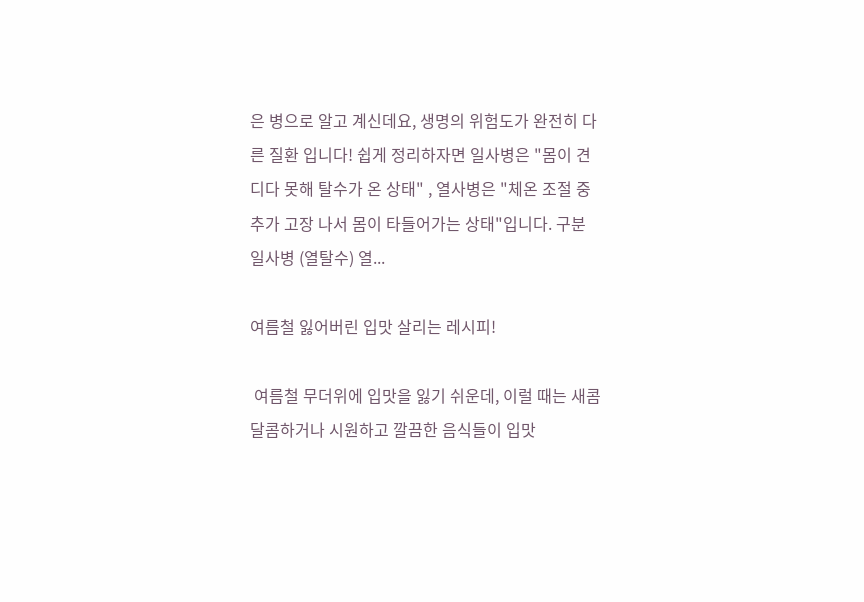은 병으로 알고 계신데요, 생명의 위험도가 완전히 다른 질환 입니다! 쉽게 정리하자면 일사병은 "몸이 견디다 못해 탈수가 온 상태" , 열사병은 "체온 조절 중추가 고장 나서 몸이 타들어가는 상태"입니다. 구분 일사병 (열탈수) 열...

여름철 잃어버린 입맛 살리는 레시피!

 여름철 무더위에 입맛을 잃기 쉬운데, 이럴 때는 새콤달콤하거나 시원하고 깔끔한 음식들이 입맛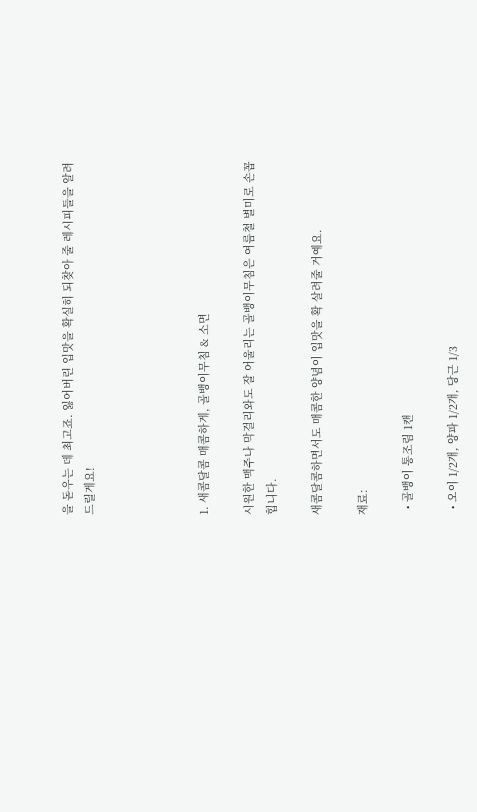을 돋우는 데 최고죠. 잃어버린 입맛을 확실히 되찾아 줄 레시피들을 알려드릴게요!




1. 새콤달콤 매콤하게, 골뱅이무침 & 소면

시원한 맥주나 막걸리와도 잘 어울리는 골뱅이무침은 여름철 별미로 손꼽힙니다.

새콤달콤하면서도 매콤한 양념이 입맛을 확 살려줄 거예요.

재료:

  • 골뱅이 통조림 1캔

  • 오이 1/2개, 양파 1/2개, 당근 1/3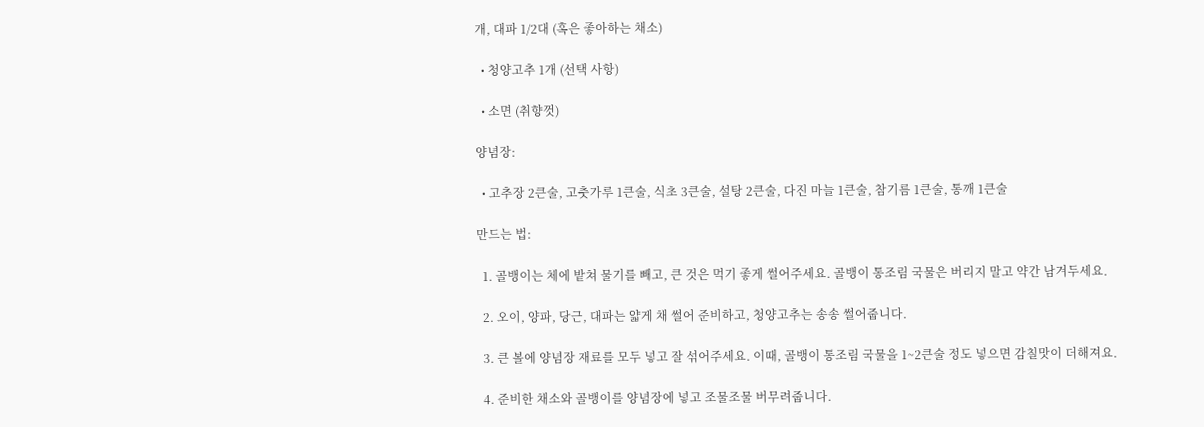개, 대파 1/2대 (혹은 좋아하는 채소)

  • 청양고추 1개 (선택 사항)

  • 소면 (취향껏)

양념장:

  • 고추장 2큰술, 고춧가루 1큰술, 식초 3큰술, 설탕 2큰술, 다진 마늘 1큰술, 참기름 1큰술, 통깨 1큰술

만드는 법:

  1. 골뱅이는 체에 밭쳐 물기를 빼고, 큰 것은 먹기 좋게 썰어주세요. 골뱅이 통조림 국물은 버리지 말고 약간 남겨두세요.

  2. 오이, 양파, 당근, 대파는 얇게 채 썰어 준비하고, 청양고추는 송송 썰어줍니다.

  3. 큰 볼에 양념장 재료를 모두 넣고 잘 섞어주세요. 이때, 골뱅이 통조림 국물을 1~2큰술 정도 넣으면 감칠맛이 더해져요.

  4. 준비한 채소와 골뱅이를 양념장에 넣고 조물조물 버무려줍니다.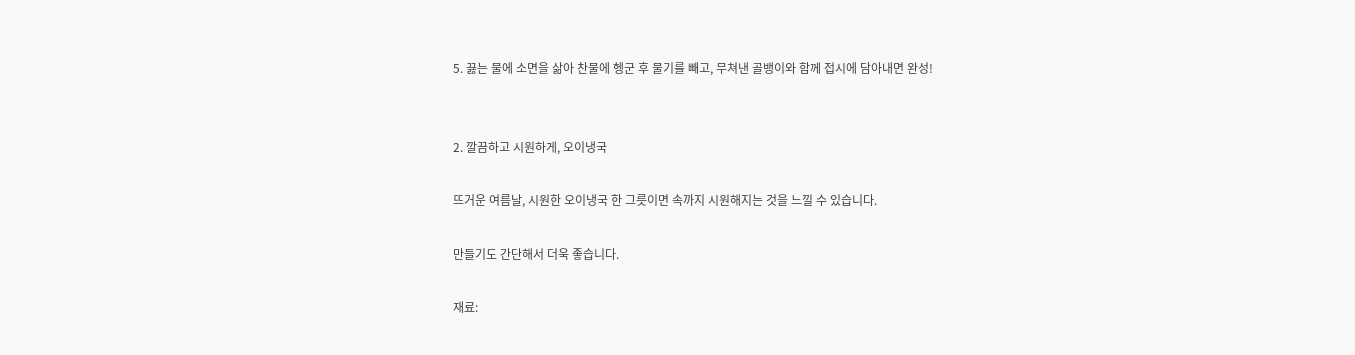5. 끓는 물에 소면을 삶아 찬물에 헹군 후 물기를 빼고, 무쳐낸 골뱅이와 함께 접시에 담아내면 완성!


2. 깔끔하고 시원하게, 오이냉국

뜨거운 여름날, 시원한 오이냉국 한 그릇이면 속까지 시원해지는 것을 느낄 수 있습니다.

만들기도 간단해서 더욱 좋습니다.

재료: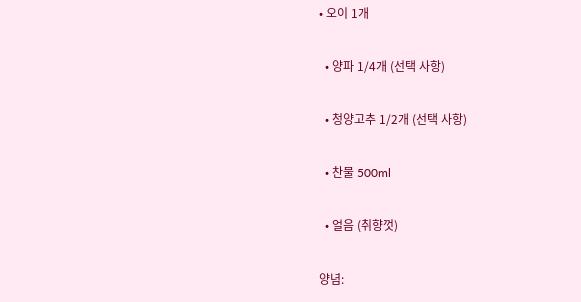• 오이 1개

  • 양파 1/4개 (선택 사항)

  • 청양고추 1/2개 (선택 사항)

  • 찬물 500ml

  • 얼음 (취향껏)

양념: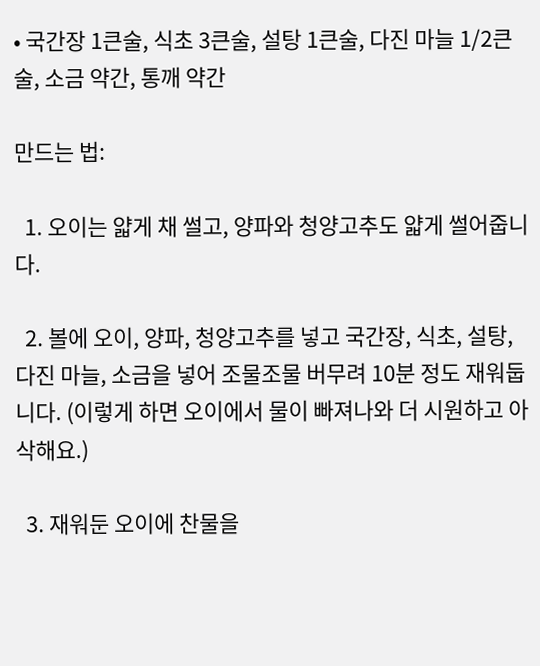• 국간장 1큰술, 식초 3큰술, 설탕 1큰술, 다진 마늘 1/2큰술, 소금 약간, 통깨 약간

만드는 법:

  1. 오이는 얇게 채 썰고, 양파와 청양고추도 얇게 썰어줍니다.

  2. 볼에 오이, 양파, 청양고추를 넣고 국간장, 식초, 설탕, 다진 마늘, 소금을 넣어 조물조물 버무려 10분 정도 재워둡니다. (이렇게 하면 오이에서 물이 빠져나와 더 시원하고 아삭해요.)

  3. 재워둔 오이에 찬물을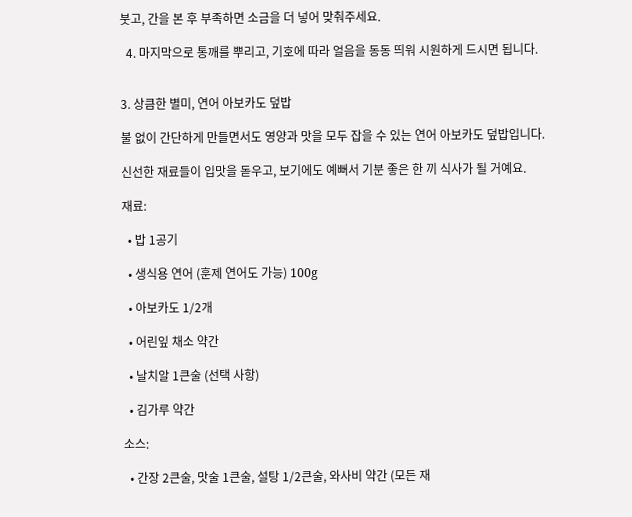붓고, 간을 본 후 부족하면 소금을 더 넣어 맞춰주세요.

  4. 마지막으로 통깨를 뿌리고, 기호에 따라 얼음을 동동 띄워 시원하게 드시면 됩니다.


3. 상큼한 별미, 연어 아보카도 덮밥

불 없이 간단하게 만들면서도 영양과 맛을 모두 잡을 수 있는 연어 아보카도 덮밥입니다.

신선한 재료들이 입맛을 돋우고, 보기에도 예뻐서 기분 좋은 한 끼 식사가 될 거예요.

재료:

  • 밥 1공기

  • 생식용 연어 (훈제 연어도 가능) 100g

  • 아보카도 1/2개

  • 어린잎 채소 약간

  • 날치알 1큰술 (선택 사항)

  • 김가루 약간

소스:

  • 간장 2큰술, 맛술 1큰술, 설탕 1/2큰술, 와사비 약간 (모든 재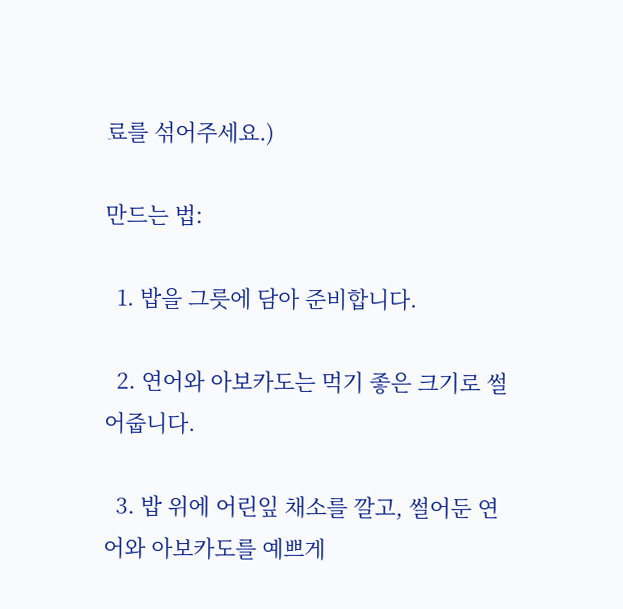료를 섞어주세요.)

만드는 법:

  1. 밥을 그릇에 담아 준비합니다.

  2. 연어와 아보카도는 먹기 좋은 크기로 썰어줍니다.

  3. 밥 위에 어린잎 채소를 깔고, 썰어둔 연어와 아보카도를 예쁘게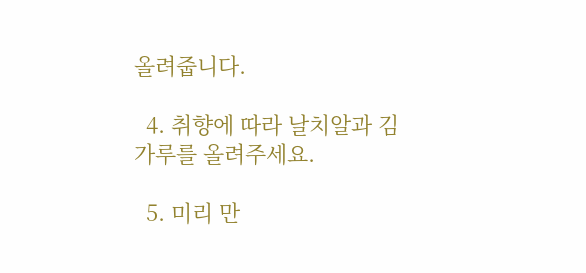올려줍니다.

  4. 취향에 따라 날치알과 김가루를 올려주세요.

  5. 미리 만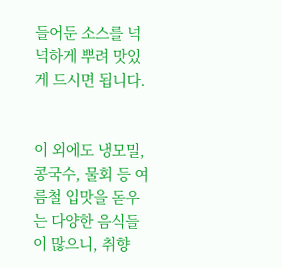들어둔 소스를 넉넉하게 뿌려 맛있게 드시면 됩니다.


이 외에도 냉모밀, 콩국수, 물회 등 여름철 입맛을 돋우는 다양한 음식들이 많으니, 취향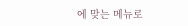에 맞는 메뉴로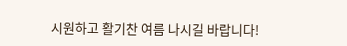시원하고 활기찬 여름 나시길 바랍니다!